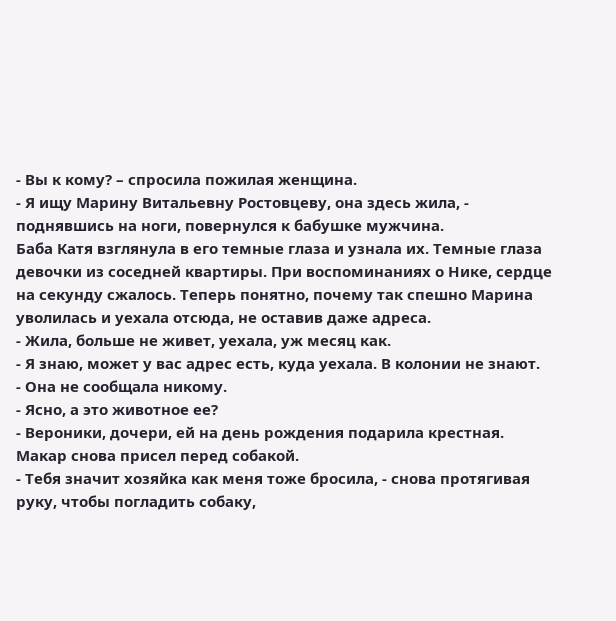- Вы к кому? – спросила пожилая женщина.
- Я ищу Марину Витальевну Ростовцеву, она здесь жила, - поднявшись на ноги, повернулся к бабушке мужчина.
Баба Катя взглянула в его темные глаза и узнала их. Темные глаза девочки из соседней квартиры. При воспоминаниях о Нике, сердце на секунду сжалось. Теперь понятно, почему так спешно Марина уволилась и уехала отсюда, не оставив даже адреса.
- Жила, больше не живет, уехала, уж месяц как.
- Я знаю, может у вас адрес есть, куда уехала. В колонии не знают.
- Она не сообщала никому.
- Ясно, а это животное ее?
- Вероники, дочери, ей на день рождения подарила крестная.
Макар снова присел перед собакой.
- Тебя значит хозяйка как меня тоже бросила, - снова протягивая руку, чтобы погладить собаку,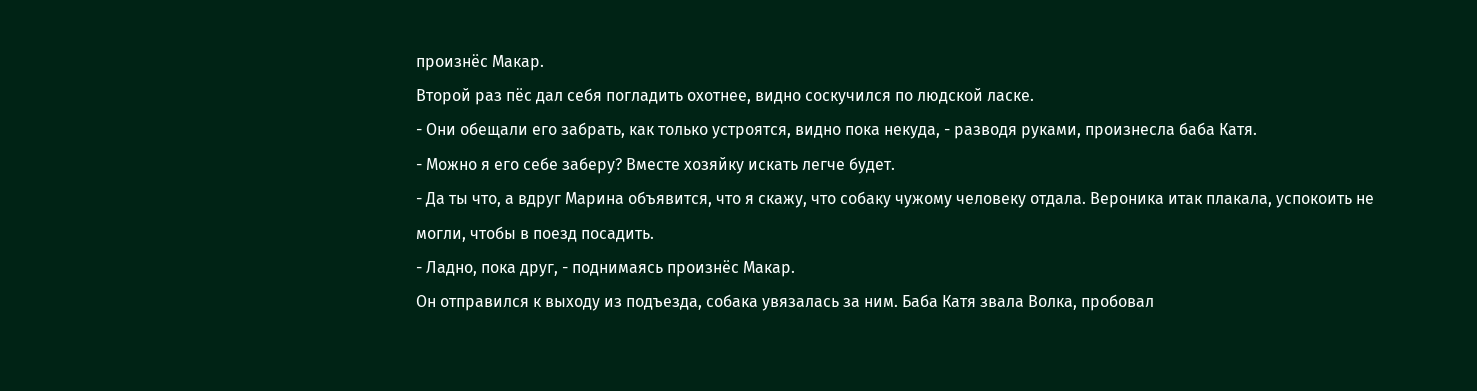произнёс Макар.
Второй раз пёс дал себя погладить охотнее, видно соскучился по людской ласке.
- Они обещали его забрать, как только устроятся, видно пока некуда, - разводя руками, произнесла баба Катя.
- Можно я его себе заберу? Вместе хозяйку искать легче будет.
- Да ты что, а вдруг Марина объявится, что я скажу, что собаку чужому человеку отдала. Вероника итак плакала, успокоить не могли, чтобы в поезд посадить.
- Ладно, пока друг, - поднимаясь произнёс Макар.
Он отправился к выходу из подъезда, собака увязалась за ним. Баба Катя звала Волка, пробовал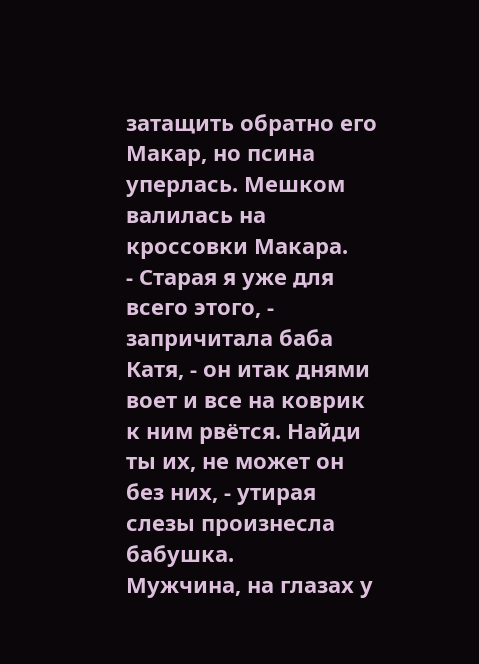затащить обратно его Макар, но псина уперлась. Мешком валилась на кроссовки Макара.
- Старая я уже для всего этого, - запричитала баба Катя, - он итак днями воет и все на коврик к ним рвётся. Найди ты их, не может он без них, - утирая слезы произнесла бабушка.
Мужчина, на глазах у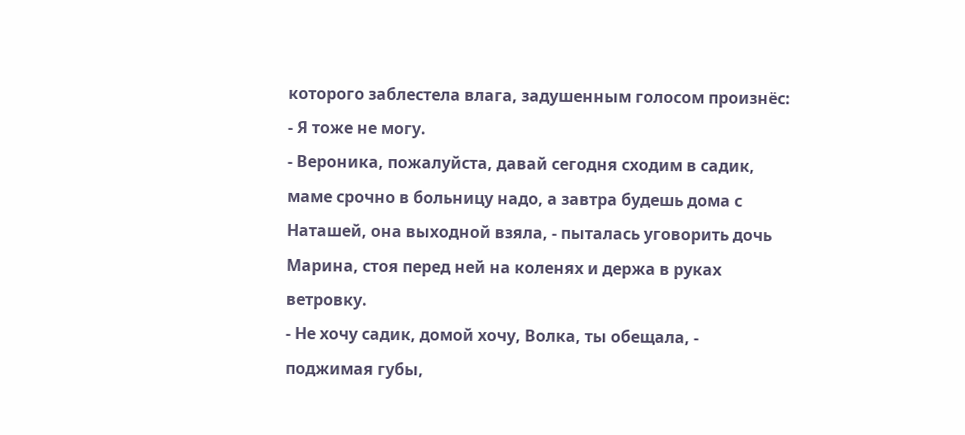которого заблестела влага, задушенным голосом произнёс:
- Я тоже не могу.
- Вероника, пожалуйста, давай сегодня сходим в садик, маме срочно в больницу надо, а завтра будешь дома с Наташей, она выходной взяла, - пыталась уговорить дочь Марина, стоя перед ней на коленях и держа в руках ветровку.
- Не хочу садик, домой хочу, Волка, ты обещала, - поджимая губы,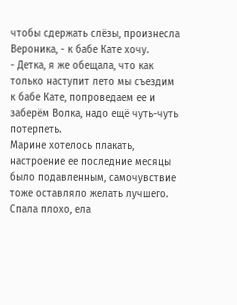чтобы сдержать слёзы, произнесла Вероника, - к бабе Кате хочу.
- Детка, я же обещала, что как только наступит лето мы съездим к бабе Кате, попроведаем ее и заберём Волка, надо ещё чуть-чуть потерпеть.
Марине хотелось плакать, настроение ее последние месяцы было подавленным, самочувствие тоже оставляло желать лучшего. Спала плохо, ела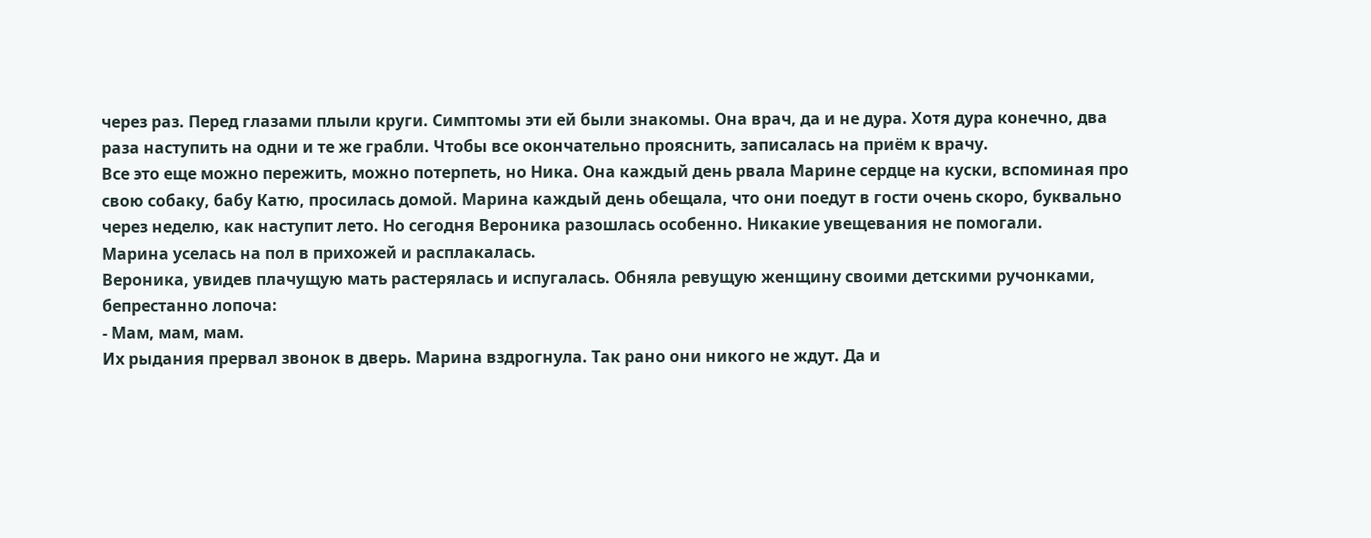через раз. Перед глазами плыли круги. Симптомы эти ей были знакомы. Она врач, да и не дура. Хотя дура конечно, два раза наступить на одни и те же грабли. Чтобы все окончательно прояснить, записалась на приём к врачу.
Все это еще можно пережить, можно потерпеть, но Ника. Она каждый день рвала Марине сердце на куски, вспоминая про свою собаку, бабу Катю, просилась домой. Марина каждый день обещала, что они поедут в гости очень скоро, буквально через неделю, как наступит лето. Но сегодня Вероника разошлась особенно. Никакие увещевания не помогали.
Марина уселась на пол в прихожей и расплакалась.
Вероника, увидев плачущую мать растерялась и испугалась. Обняла ревущую женщину своими детскими ручонками, бепрестанно лопоча:
- Мам, мам, мам.
Их рыдания прервал звонок в дверь. Марина вздрогнула. Так рано они никого не ждут. Да и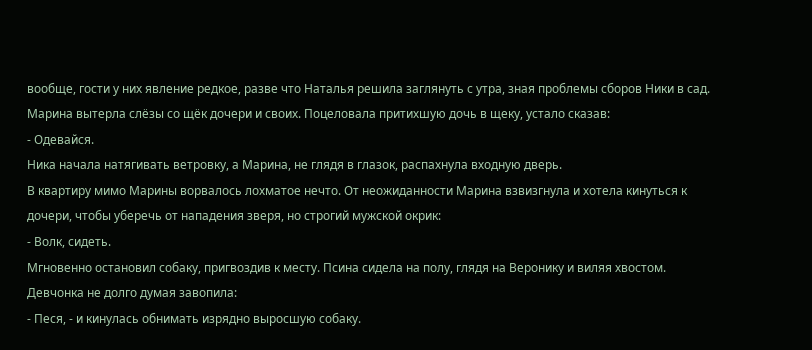вообще, гости у них явление редкое, разве что Наталья решила заглянуть с утра, зная проблемы сборов Ники в сад.
Марина вытерла слёзы со щёк дочери и своих. Поцеловала притихшую дочь в щеку, устало сказав:
- Одевайся.
Ника начала натягивать ветровку, а Марина, не глядя в глазок, распахнула входную дверь.
В квартиру мимо Марины ворвалось лохматое нечто. От неожиданности Марина взвизгнула и хотела кинуться к дочери, чтобы уберечь от нападения зверя, но строгий мужской окрик:
- Волк, сидеть.
Мгновенно остановил собаку, пригвоздив к месту. Псина сидела на полу, глядя на Веронику и виляя хвостом.
Девчонка не долго думая завопила:
- Песя, - и кинулась обнимать изрядно выросшую собаку.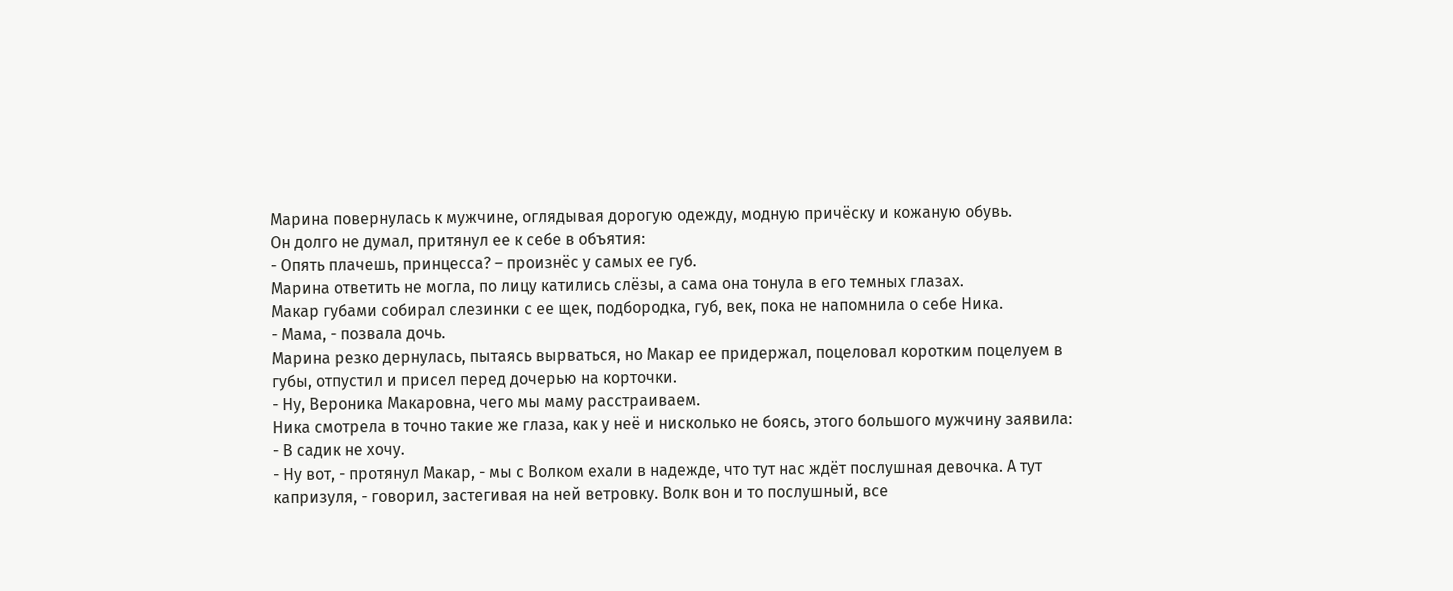Марина повернулась к мужчине, оглядывая дорогую одежду, модную причёску и кожаную обувь.
Он долго не думал, притянул ее к себе в объятия:
- Опять плачешь, принцесса? – произнёс у самых ее губ.
Марина ответить не могла, по лицу катились слёзы, а сама она тонула в его темных глазах.
Макар губами собирал слезинки с ее щек, подбородка, губ, век, пока не напомнила о себе Ника.
- Мама, - позвала дочь.
Марина резко дернулась, пытаясь вырваться, но Макар ее придержал, поцеловал коротким поцелуем в губы, отпустил и присел перед дочерью на корточки.
- Ну, Вероника Макаровна, чего мы маму расстраиваем.
Ника смотрела в точно такие же глаза, как у неё и нисколько не боясь, этого большого мужчину заявила:
- В садик не хочу.
- Ну вот, - протянул Макар, - мы с Волком ехали в надежде, что тут нас ждёт послушная девочка. А тут капризуля, - говорил, застегивая на ней ветровку. Волк вон и то послушный, все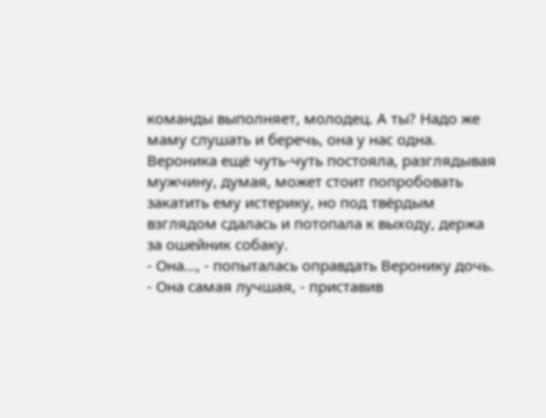команды выполняет, молодец. А ты? Надо же маму слушать и беречь, она у нас одна.
Вероника ещё чуть-чуть постояла, разглядывая мужчину, думая, может стоит попробовать закатить ему истерику, но под твёрдым взглядом сдалась и потопала к выходу, держа за ошейник собаку.
- Она…, - попыталась оправдать Веронику дочь.
- Она самая лучшая, - приставив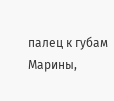палец к губам Марины,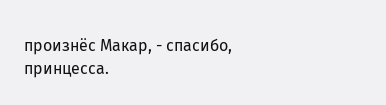произнёс Макар, - спасибо, принцесса.